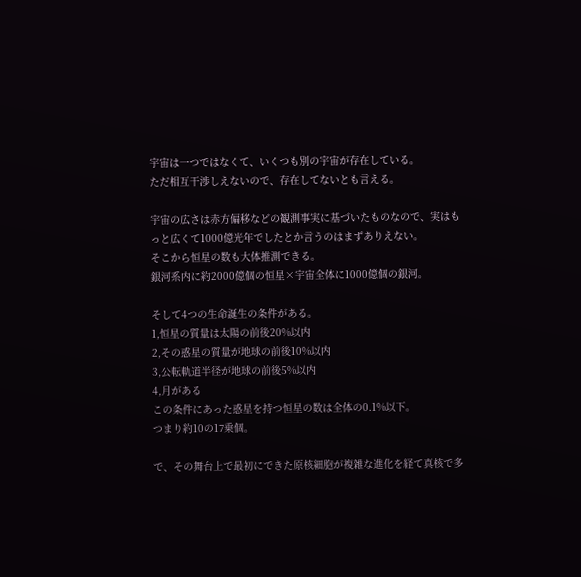宇宙は一つではなくて、いくつも別の宇宙が存在している。
ただ相互干渉しえないので、存在してないとも言える。

宇宙の広さは赤方偏移などの観測事実に基づいたものなので、実はもっと広くて1000億光年でしたとか言うのはまずありえない。
そこから恒星の数も大体推測できる。
銀河系内に約2000億個の恒星×宇宙全体に1000億個の銀河。

そして4つの生命誕生の条件がある。
1,恒星の質量は太陽の前後20%以内
2,その惑星の質量が地球の前後10%以内
3,公転軌道半径が地球の前後5%以内
4,月がある
この条件にあった惑星を持つ恒星の数は全体の0.1%以下。
つまり約10の17乗個。

で、その舞台上で最初にできた原核細胞が複雑な進化を経て真核で多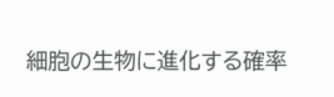細胞の生物に進化する確率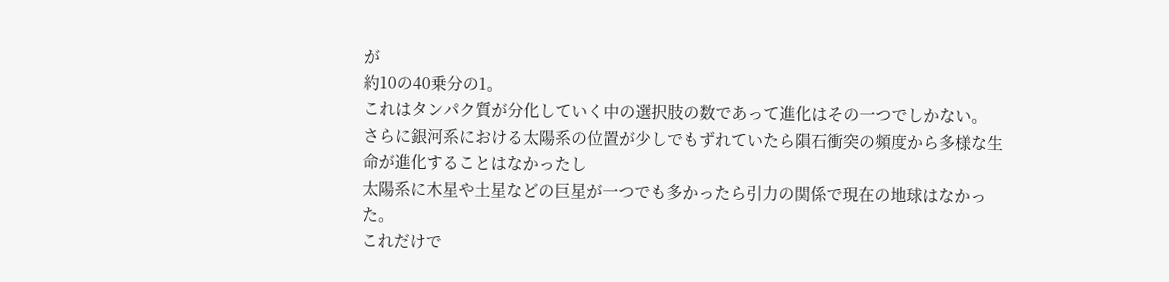が
約10の40乗分の1。
これはタンパク質が分化していく中の選択肢の数であって進化はその一つでしかない。
さらに銀河系における太陽系の位置が少しでもずれていたら隕石衝突の頻度から多様な生命が進化することはなかったし
太陽系に木星や土星などの巨星が一つでも多かったら引力の関係で現在の地球はなかった。
これだけで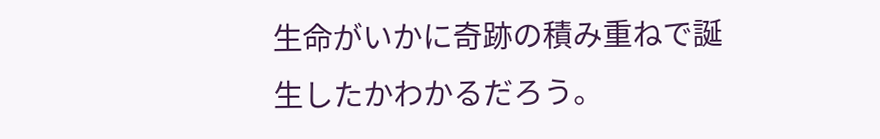生命がいかに奇跡の積み重ねで誕生したかわかるだろう。